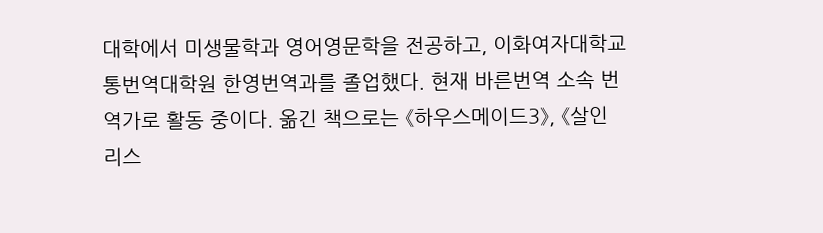대학에서 미생물학과 영어영문학을 전공하고, 이화여자대학교 통번역대학원 한영번역과를 졸업했다. 현재 바른번역 소속 번역가로 활동 중이다. 옮긴 책으로는 《하우스메이드3》, 《살인 리스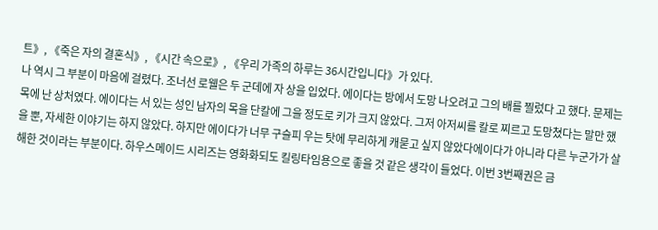트》, 《죽은 자의 결혼식》, 《시간 속으로》, 《우리 가족의 하루는 36시간입니다》가 있다.
나 역시 그 부분이 마음에 걸렸다. 조너선 로웰은 두 군데에 자 상을 입었다. 에이다는 방에서 도망 나오려고 그의 배를 찔렀다 고 했다. 문제는 목에 난 상처였다. 에이다는 서 있는 성인 남자의 목을 단칼에 그을 정도로 키가 크지 않았다. 그저 아저씨를 칼로 찌르고 도망쳤다는 말만 했을 뿐, 자세한 이야기는 하지 않았다. 하지만 에이다가 너무 구슬피 우는 탓에 무리하게 캐묻고 싶지 않았다에이다가 아니라 다른 누군가가 살해한 것이라는 부분이다. 하우스메이드 시리즈는 영화화되도 킬링타임용으로 좋을 것 같은 생각이 들었다. 이번 3번째권은 금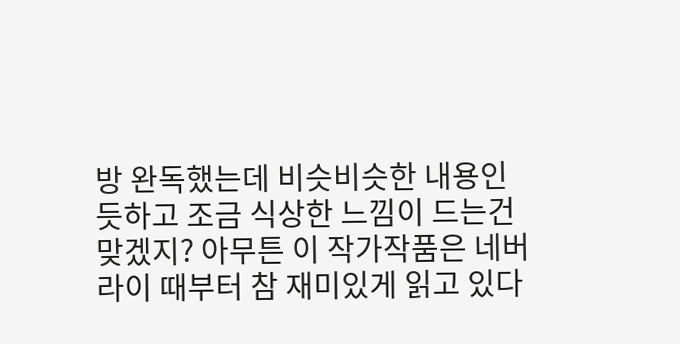방 완독했는데 비슷비슷한 내용인 듯하고 조금 식상한 느낌이 드는건 맞겠지? 아무튼 이 작가작품은 네버라이 때부터 참 재미있게 읽고 있다